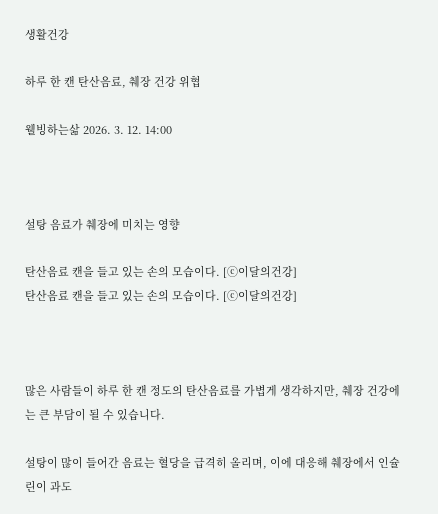생활건강

하루 한 캔 탄산음료, 췌장 건강 위협

웰빙하는삶 2026. 3. 12. 14:00



설탕 음료가 췌장에 미치는 영향

탄산음료 캔을 들고 있는 손의 모습이다. [ⓒ이달의건강]
탄산음료 캔을 들고 있는 손의 모습이다. [ⓒ이달의건강]



많은 사람들이 하루 한 캔 정도의 탄산음료를 가볍게 생각하지만, 췌장 건강에는 큰 부담이 될 수 있습니다.

설탕이 많이 들어간 음료는 혈당을 급격히 올리며, 이에 대응해 췌장에서 인슐린이 과도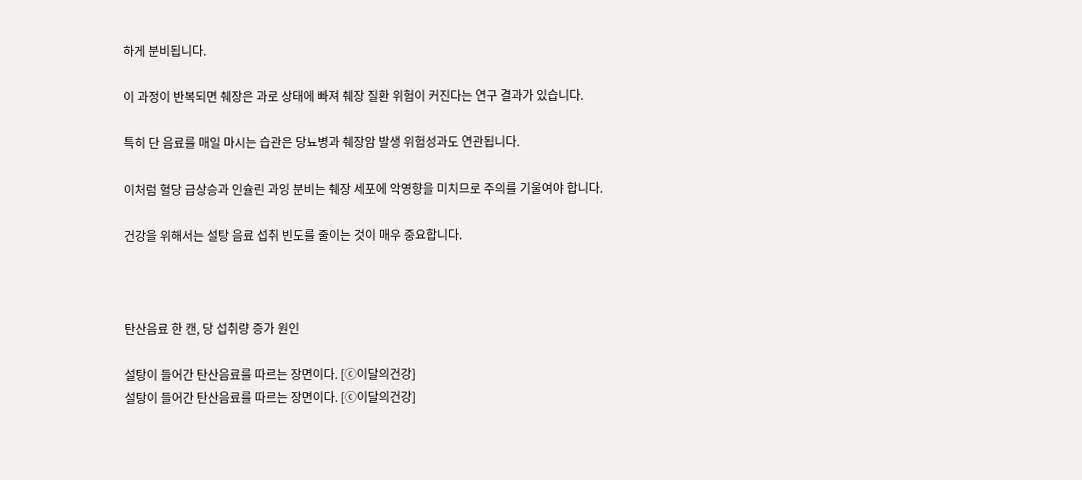하게 분비됩니다.

이 과정이 반복되면 췌장은 과로 상태에 빠져 췌장 질환 위험이 커진다는 연구 결과가 있습니다.

특히 단 음료를 매일 마시는 습관은 당뇨병과 췌장암 발생 위험성과도 연관됩니다.

이처럼 혈당 급상승과 인슐린 과잉 분비는 췌장 세포에 악영향을 미치므로 주의를 기울여야 합니다.

건강을 위해서는 설탕 음료 섭취 빈도를 줄이는 것이 매우 중요합니다.



탄산음료 한 캔, 당 섭취량 증가 원인

설탕이 들어간 탄산음료를 따르는 장면이다. [ⓒ이달의건강]
설탕이 들어간 탄산음료를 따르는 장면이다. [ⓒ이달의건강]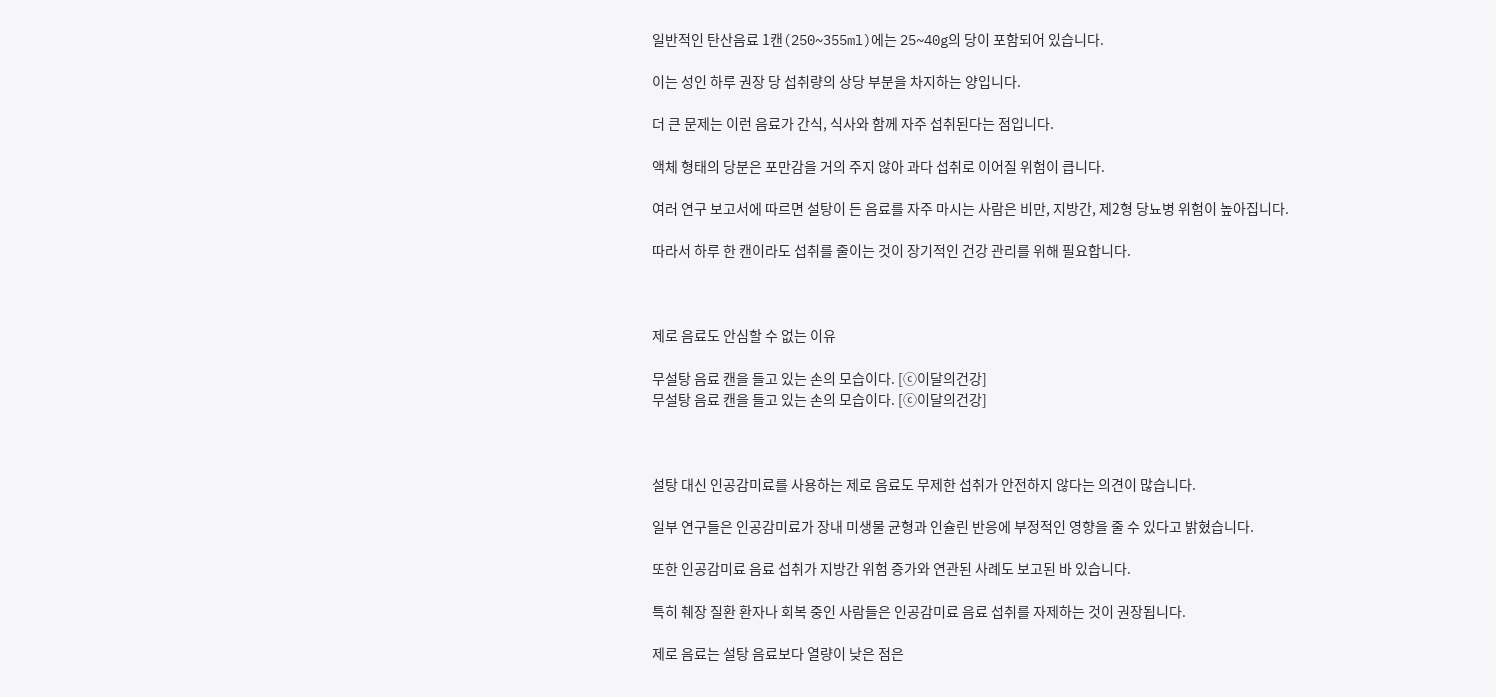일반적인 탄산음료 1캔(250~355ml)에는 25~40g의 당이 포함되어 있습니다.

이는 성인 하루 권장 당 섭취량의 상당 부분을 차지하는 양입니다.

더 큰 문제는 이런 음료가 간식, 식사와 함께 자주 섭취된다는 점입니다.

액체 형태의 당분은 포만감을 거의 주지 않아 과다 섭취로 이어질 위험이 큽니다.

여러 연구 보고서에 따르면 설탕이 든 음료를 자주 마시는 사람은 비만, 지방간, 제2형 당뇨병 위험이 높아집니다.

따라서 하루 한 캔이라도 섭취를 줄이는 것이 장기적인 건강 관리를 위해 필요합니다.



제로 음료도 안심할 수 없는 이유

무설탕 음료 캔을 들고 있는 손의 모습이다. [ⓒ이달의건강]
무설탕 음료 캔을 들고 있는 손의 모습이다. [ⓒ이달의건강]



설탕 대신 인공감미료를 사용하는 제로 음료도 무제한 섭취가 안전하지 않다는 의견이 많습니다.

일부 연구들은 인공감미료가 장내 미생물 균형과 인슐린 반응에 부정적인 영향을 줄 수 있다고 밝혔습니다.

또한 인공감미료 음료 섭취가 지방간 위험 증가와 연관된 사례도 보고된 바 있습니다.

특히 췌장 질환 환자나 회복 중인 사람들은 인공감미료 음료 섭취를 자제하는 것이 권장됩니다.

제로 음료는 설탕 음료보다 열량이 낮은 점은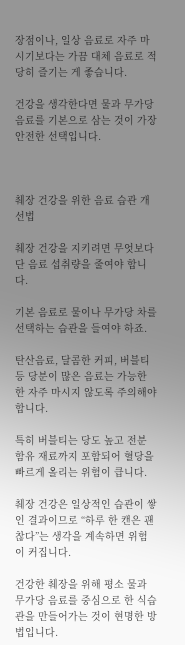장점이나, 일상 음료로 자주 마시기보다는 가끔 대체 음료로 적당히 즐기는 게 좋습니다.

건강을 생각한다면 물과 무가당 음료를 기본으로 삼는 것이 가장 안전한 선택입니다.



췌장 건강을 위한 음료 습관 개선법

췌장 건강을 지키려면 무엇보다 단 음료 섭취량을 줄여야 합니다.

기본 음료로 물이나 무가당 차를 선택하는 습관을 들여야 하죠.

탄산음료, 달콤한 커피, 버블티 등 당분이 많은 음료는 가능한 한 자주 마시지 않도록 주의해야 합니다.

특히 버블티는 당도 높고 전분 함유 재료까지 포함되어 혈당을 빠르게 올리는 위험이 큽니다.

췌장 건강은 일상적인 습관이 쌓인 결과이므로 “하루 한 캔은 괜찮다”는 생각을 계속하면 위험이 커집니다.

건강한 췌장을 위해 평소 물과 무가당 음료를 중심으로 한 식습관을 만들어가는 것이 현명한 방법입니다.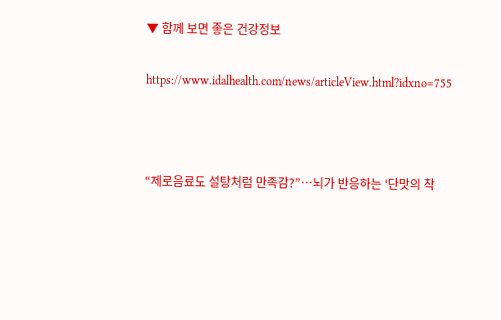▼ 함께 보면 좋은 건강정보

https://www.idalhealth.com/news/articleView.html?idxno=755



“제로음료도 설탕처럼 만족감?”…뇌가 반응하는 ‘단맛의 착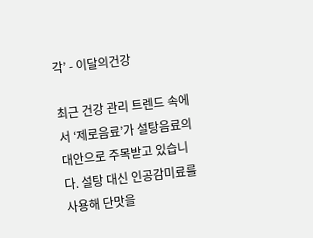각’ - 이달의건강

최근 건강 관리 트렌드 속에서 ‘제로음료’가 설탕음료의 대안으로 주목받고 있습니다. 설탕 대신 인공감미료를 사용해 단맛을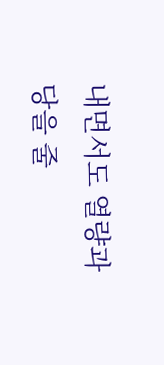내면서도 열량과 당을 줄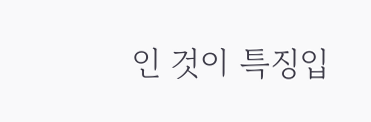인 것이 특징입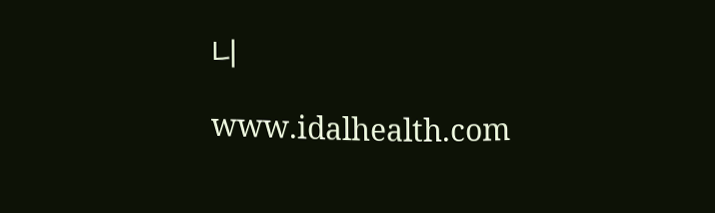니

www.idalhealth.com